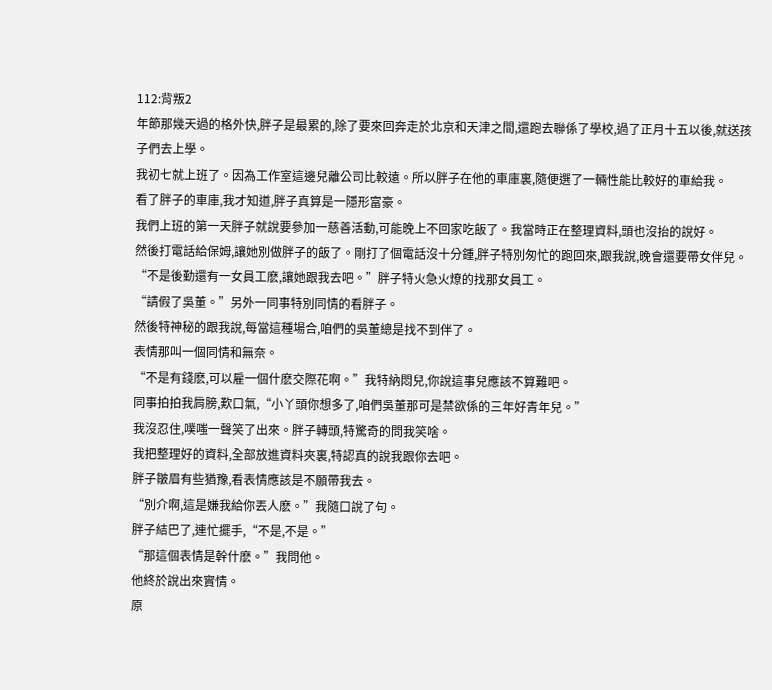112:背叛2
年節那幾天過的格外快,胖子是最累的,除了要來回奔走於北京和天津之間,還跑去聯係了學校,過了正月十五以後,就送孩子們去上學。
我初七就上班了。因為工作室這邊兒離公司比較遠。所以胖子在他的車庫裏,隨便選了一輛性能比較好的車給我。
看了胖子的車庫,我才知道,胖子真算是一隱形富豪。
我們上班的第一天胖子就說要參加一慈善活動,可能晚上不回家吃飯了。我當時正在整理資料,頭也沒抬的說好。
然後打電話給保姆,讓她別做胖子的飯了。剛打了個電話沒十分鍾,胖子特別匆忙的跑回來,跟我說,晚會還要帶女伴兒。
“不是後勤還有一女員工麽,讓她跟我去吧。”胖子特火急火燎的找那女員工。
“請假了吳董。”另外一同事特別同情的看胖子。
然後特神秘的跟我說,每當這種場合,咱們的吳董總是找不到伴了。
表情那叫一個同情和無奈。
“不是有錢麽,可以雇一個什麽交際花啊。”我特納悶兒,你說這事兒應該不算難吧。
同事拍拍我肩膀,歎口氣,“小丫頭你想多了,咱們吳董那可是禁欲係的三年好青年兒。”
我沒忍住,噗嗤一聲笑了出來。胖子轉頭,特驚奇的問我笑啥。
我把整理好的資料,全部放進資料夾裏,特認真的說我跟你去吧。
胖子皺眉有些猶豫,看表情應該是不願帶我去。
“別介啊,這是嫌我給你丟人麽。”我隨口說了句。
胖子結巴了,連忙擺手,“不是,不是。”
“那這個表情是幹什麽。”我問他。
他終於說出來實情。
原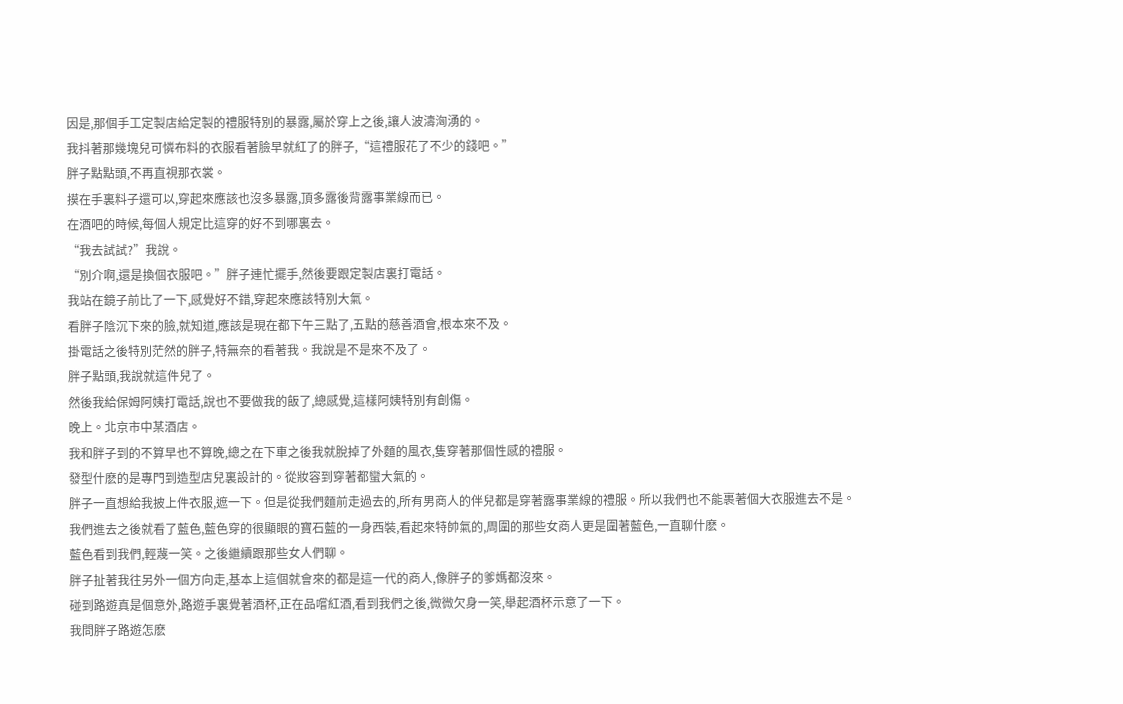因是,那個手工定製店給定製的禮服特別的暴露,屬於穿上之後,讓人波濤洶湧的。
我抖著那幾塊兒可憐布料的衣服看著臉早就紅了的胖子,“這禮服花了不少的錢吧。”
胖子點點頭,不再直視那衣裳。
摸在手裏料子還可以,穿起來應該也沒多暴露,頂多露後背露事業線而已。
在酒吧的時候,每個人規定比這穿的好不到哪裏去。
“我去試試?”我說。
“別介啊,還是換個衣服吧。”胖子連忙擺手,然後要跟定製店裏打電話。
我站在鏡子前比了一下,感覺好不錯,穿起來應該特別大氣。
看胖子陰沉下來的臉,就知道,應該是現在都下午三點了,五點的慈善酒會,根本來不及。
掛電話之後特別茫然的胖子,特無奈的看著我。我說是不是來不及了。
胖子點頭,我說就這件兒了。
然後我給保姆阿姨打電話,說也不要做我的飯了,總感覺,這樣阿姨特別有創傷。
晚上。北京市中某酒店。
我和胖子到的不算早也不算晚,總之在下車之後我就脫掉了外麵的風衣,隻穿著那個性感的禮服。
發型什麽的是專門到造型店兒裏設計的。從妝容到穿著都蠻大氣的。
胖子一直想給我披上件衣服,遮一下。但是從我們麵前走過去的,所有男商人的伴兒都是穿著露事業線的禮服。所以我們也不能裹著個大衣服進去不是。
我們進去之後就看了藍色,藍色穿的很顯眼的寶石藍的一身西裝,看起來特帥氣的,周圍的那些女商人更是圍著藍色,一直聊什麽。
藍色看到我們,輕蔑一笑。之後繼續跟那些女人們聊。
胖子扯著我往另外一個方向走,基本上這個就會來的都是這一代的商人,像胖子的爹媽都沒來。
碰到路遊真是個意外,路遊手裏覺著酒杯,正在品嚐紅酒,看到我們之後,微微欠身一笑,舉起酒杯示意了一下。
我問胖子路遊怎麽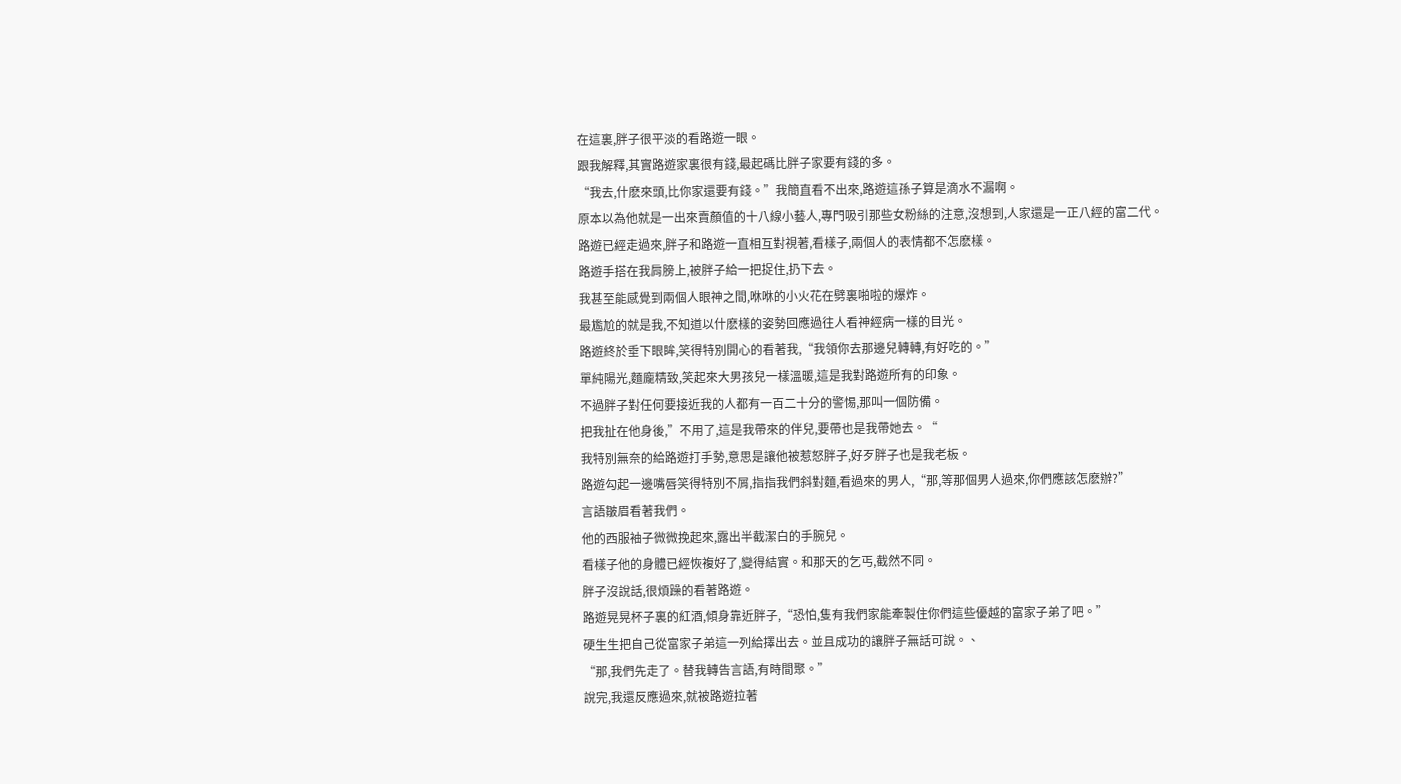在這裏,胖子很平淡的看路遊一眼。
跟我解釋,其實路遊家裏很有錢,最起碼比胖子家要有錢的多。
“我去,什麽來頭,比你家還要有錢。”我簡直看不出來,路遊這孫子算是滴水不漏啊。
原本以為他就是一出來賣顏值的十八線小藝人,專門吸引那些女粉絲的注意,沒想到,人家還是一正八經的富二代。
路遊已經走過來,胖子和路遊一直相互對視著,看樣子,兩個人的表情都不怎麽樣。
路遊手搭在我肩膀上,被胖子給一把捉住,扔下去。
我甚至能感覺到兩個人眼神之間,咻咻的小火花在劈裏啪啦的爆炸。
最尷尬的就是我,不知道以什麽樣的姿勢回應過往人看神經病一樣的目光。
路遊終於垂下眼眸,笑得特別開心的看著我,“我領你去那邊兒轉轉,有好吃的。”
單純陽光,麵龐精致,笑起來大男孩兒一樣溫暖,這是我對路遊所有的印象。
不過胖子對任何要接近我的人都有一百二十分的警惕,那叫一個防備。
把我扯在他身後,”不用了,這是我帶來的伴兒,要帶也是我帶她去。“
我特別無奈的給路遊打手勢,意思是讓他被惹怒胖子,好歹胖子也是我老板。
路遊勾起一邊嘴唇笑得特別不屑,指指我們斜對麵,看過來的男人,“那,等那個男人過來,你們應該怎麽辦?”
言語皺眉看著我們。
他的西服袖子微微挽起來,露出半截潔白的手腕兒。
看樣子他的身體已經恢複好了,變得結實。和那天的乞丐,截然不同。
胖子沒說話,很煩躁的看著路遊。
路遊晃晃杯子裏的紅酒,傾身靠近胖子,“恐怕,隻有我們家能牽製住你們這些優越的富家子弟了吧。”
硬生生把自己從富家子弟這一列給擇出去。並且成功的讓胖子無話可說。、
“那,我們先走了。替我轉告言語,有時間聚。”
說完,我還反應過來,就被路遊拉著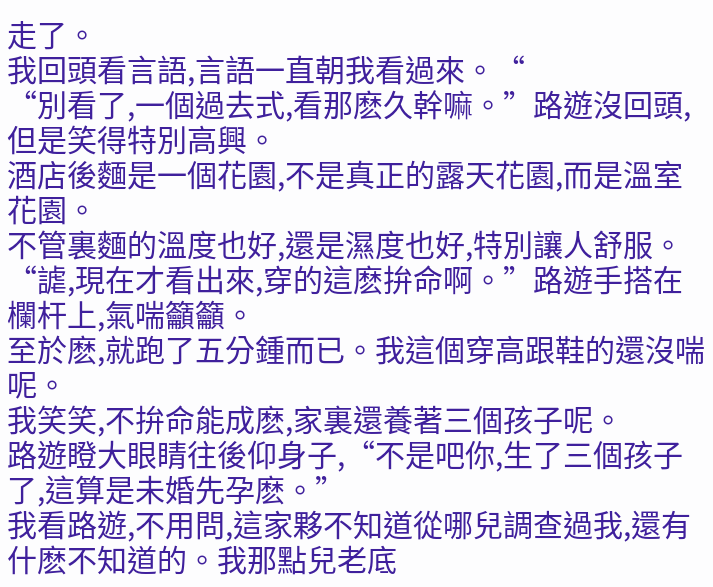走了。
我回頭看言語,言語一直朝我看過來。“
“別看了,一個過去式,看那麽久幹嘛。”路遊沒回頭,但是笑得特別高興。
酒店後麵是一個花園,不是真正的露天花園,而是溫室花園。
不管裏麵的溫度也好,還是濕度也好,特別讓人舒服。
“謔,現在才看出來,穿的這麽拚命啊。”路遊手搭在欄杆上,氣喘籲籲。
至於麽,就跑了五分鍾而已。我這個穿高跟鞋的還沒喘呢。
我笑笑,不拚命能成麽,家裏還養著三個孩子呢。
路遊瞪大眼睛往後仰身子,“不是吧你,生了三個孩子了,這算是未婚先孕麽。”
我看路遊,不用問,這家夥不知道從哪兒調查過我,還有什麽不知道的。我那點兒老底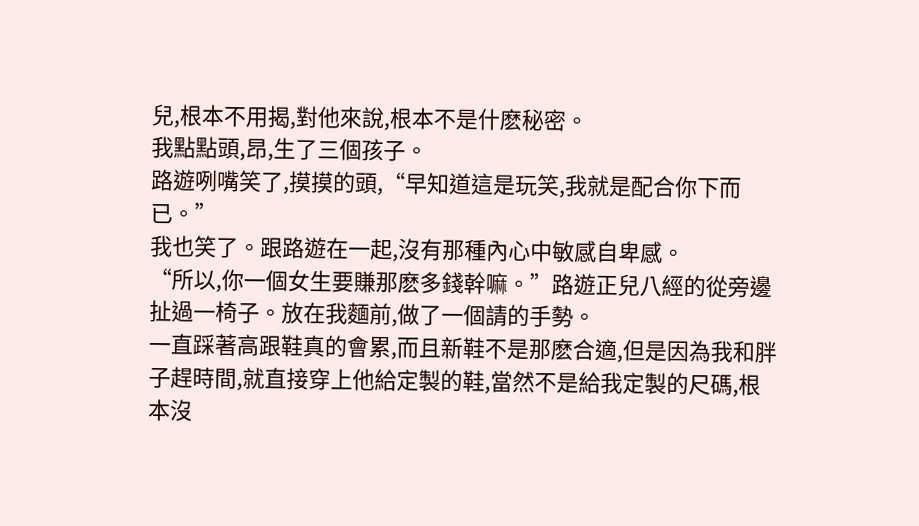兒,根本不用揭,對他來說,根本不是什麽秘密。
我點點頭,昂,生了三個孩子。
路遊咧嘴笑了,摸摸的頭,“早知道這是玩笑,我就是配合你下而已。”
我也笑了。跟路遊在一起,沒有那種內心中敏感自卑感。
“所以,你一個女生要賺那麽多錢幹嘛。”路遊正兒八經的從旁邊扯過一椅子。放在我麵前,做了一個請的手勢。
一直踩著高跟鞋真的會累,而且新鞋不是那麽合適,但是因為我和胖子趕時間,就直接穿上他給定製的鞋,當然不是給我定製的尺碼,根本沒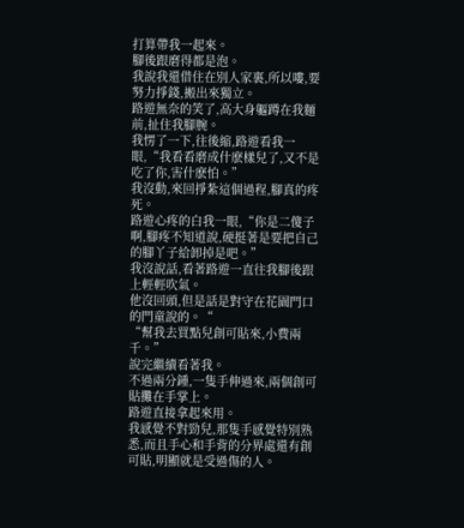打算帶我一起來。
腳後跟磨得都是泡。
我說我還借住在別人家裏,所以嘍,要努力掙錢,搬出來獨立。
路遊無奈的笑了,高大身軀蹲在我麵前,扯住我腳腕。
我愣了一下,往後縮,路遊看我一眼,“我看看磨成什麽樣兒了,又不是吃了你,害什麽怕。”
我沒動,來回掙紮這個過程,腳真的疼死。
路遊心疼的白我一眼,“你是二傻子啊,腳疼不知道說,硬挺著是要把自己的腳丫子給卸掉是吧。”
我沒說話,看著路遊一直往我腳後跟上輕輕吹氣。
他沒回頭,但是話是對守在花園門口的門童說的。“
“幫我去買點兒創可貼來,小費兩千。”
說完繼續看著我。
不過兩分鍾,一隻手伸過來,兩個創可貼攤在手掌上。
路遊直接拿起來用。
我感覺不對勁兒,那隻手感覺特別熟悉,而且手心和手背的分界處還有創可貼,明顯就是受過傷的人。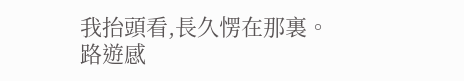我抬頭看,長久愣在那裏。
路遊感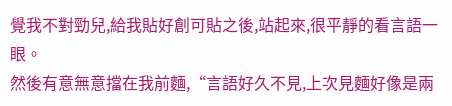覺我不對勁兒,給我貼好創可貼之後,站起來,很平靜的看言語一眼。
然後有意無意擋在我前麵,“言語好久不見,上次見麵好像是兩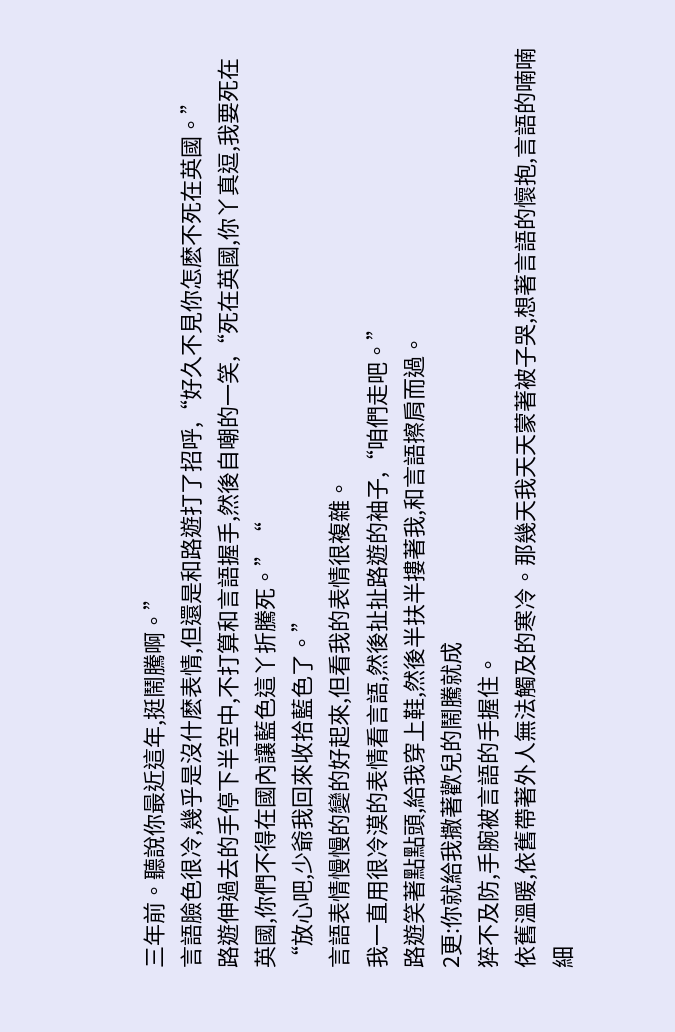三年前。聽說你最近這年,挺鬧騰啊。”
言語臉色很冷,幾乎是沒什麽表情,但還是和路遊打了招呼,“好久不見你怎麽不死在英國。”
路遊伸過去的手停下半空中,不打算和言語握手,然後自嘲的一笑,“死在英國,你丫真逗,我要死在英國,你們不得在國內讓藍色這丫折騰死。”“
“放心吧,少爺我回來收拾藍色了。”
言語表情慢慢的變的好起來,但看我的表情很複雜。
我一直用很冷漠的表情看言語,然後扯扯路遊的袖子,“咱們走吧。”
路遊笑著點點頭,給我穿上鞋,然後半扶半摟著我,和言語擦肩而過。
2更:你就給我撒著歡兒的鬧騰就成
猝不及防,手腕被言語的手握住。
依舊溫暖,依舊帶著外人無法觸及的寒冷。那幾天我天天蒙著被子哭,想著言語的懷抱,言語的喃喃細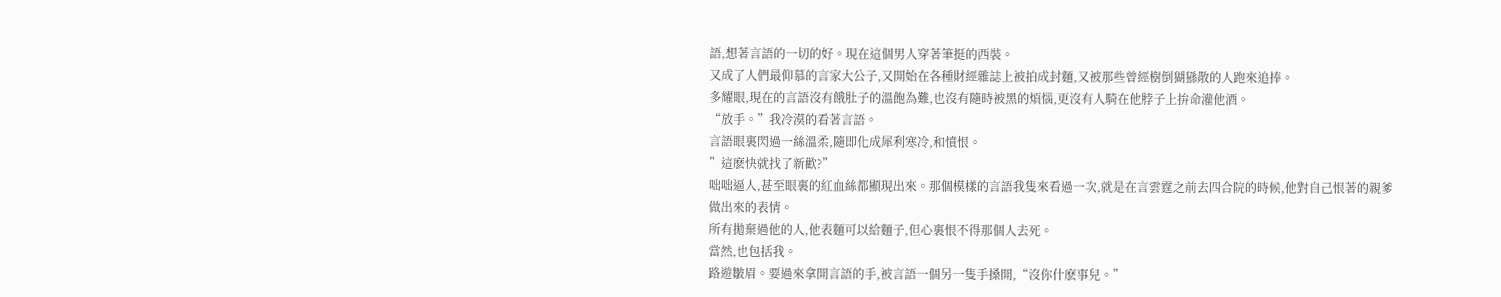語,想著言語的一切的好。現在這個男人穿著筆挺的西裝。
又成了人們最仰慕的言家大公子,又開始在各種財經雜誌上被拍成封麵,又被那些曾經樹倒猢猻散的人跑來追捧。
多耀眼,現在的言語沒有餓肚子的溫飽為難,也沒有隨時被黑的煩惱,更沒有人騎在他脖子上拚命灌他酒。
“放手。”我冷漠的看著言語。
言語眼裏閃過一絲溫柔,隨即化成犀利寒冷,和憤恨。
”這麽快就找了新歡?”
咄咄逼人,甚至眼裏的紅血絲都顯現出來。那個模樣的言語我隻來看過一次,就是在言雲霆之前去四合院的時候,他對自己恨著的親爹做出來的表情。
所有拋棄過他的人,他表麵可以給麵子,但心裏恨不得那個人去死。
當然,也包括我。
路遊皺眉。要過來拿開言語的手,被言語一個另一隻手搡開,“沒你什麽事兒。”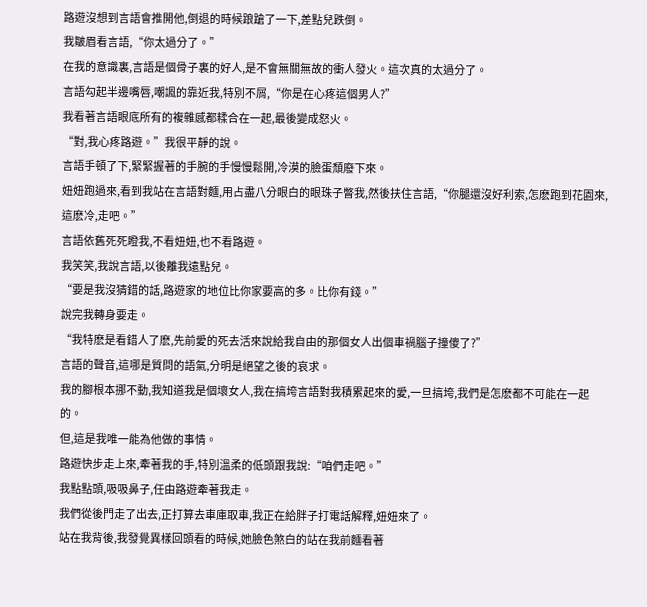路遊沒想到言語會推開他,倒退的時候踉蹌了一下,差點兒跌倒。
我皺眉看言語,“你太過分了。”
在我的意識裏,言語是個骨子裏的好人,是不會無關無故的衝人發火。這次真的太過分了。
言語勾起半邊嘴唇,嘲諷的靠近我,特別不屑,“你是在心疼這個男人?”
我看著言語眼底所有的複雜感都糅合在一起,最後變成怒火。
“對,我心疼路遊。”我很平靜的說。
言語手頓了下,緊緊握著的手腕的手慢慢鬆開,冷漠的臉蛋頹廢下來。
妞妞跑過來,看到我站在言語對麵,用占盡八分眼白的眼珠子瞥我,然後扶住言語,“你腿還沒好利索,怎麽跑到花園來,這麽冷,走吧。”
言語依舊死死瞪我,不看妞妞,也不看路遊。
我笑笑,我說言語,以後離我遠點兒。
“要是我沒猜錯的話,路遊家的地位比你家要高的多。比你有錢。”
說完我轉身要走。
“我特麽是看錯人了麽,先前愛的死去活來說給我自由的那個女人出個車禍腦子撞傻了?”
言語的聲音,這哪是質問的語氣,分明是絕望之後的哀求。
我的腳根本挪不動,我知道我是個壞女人,我在搞垮言語對我積累起來的愛,一旦搞垮,我們是怎麽都不可能在一起的。
但,這是我唯一能為他做的事情。
路遊快步走上來,牽著我的手,特別溫柔的低頭跟我說:“咱們走吧。”
我點點頭,吸吸鼻子,任由路遊牽著我走。
我們從後門走了出去,正打算去車庫取車,我正在給胖子打電話解釋,妞妞來了。
站在我背後,我發覺異樣回頭看的時候,她臉色煞白的站在我前麵看著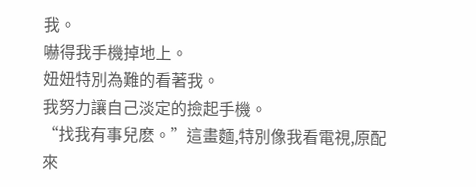我。
嚇得我手機掉地上。
妞妞特別為難的看著我。
我努力讓自己淡定的撿起手機。
“找我有事兒麽。”這畫麵,特別像我看電視,原配來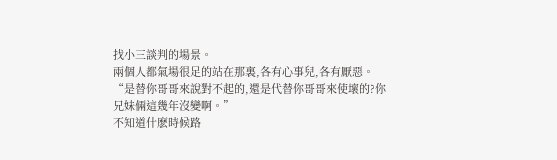找小三談判的場景。
兩個人都氣場很足的站在那裏,各有心事兒,各有厭惡。
“是替你哥哥來說對不起的,還是代替你哥哥來使壞的?你兄妹倆這幾年沒變啊。”
不知道什麽時候路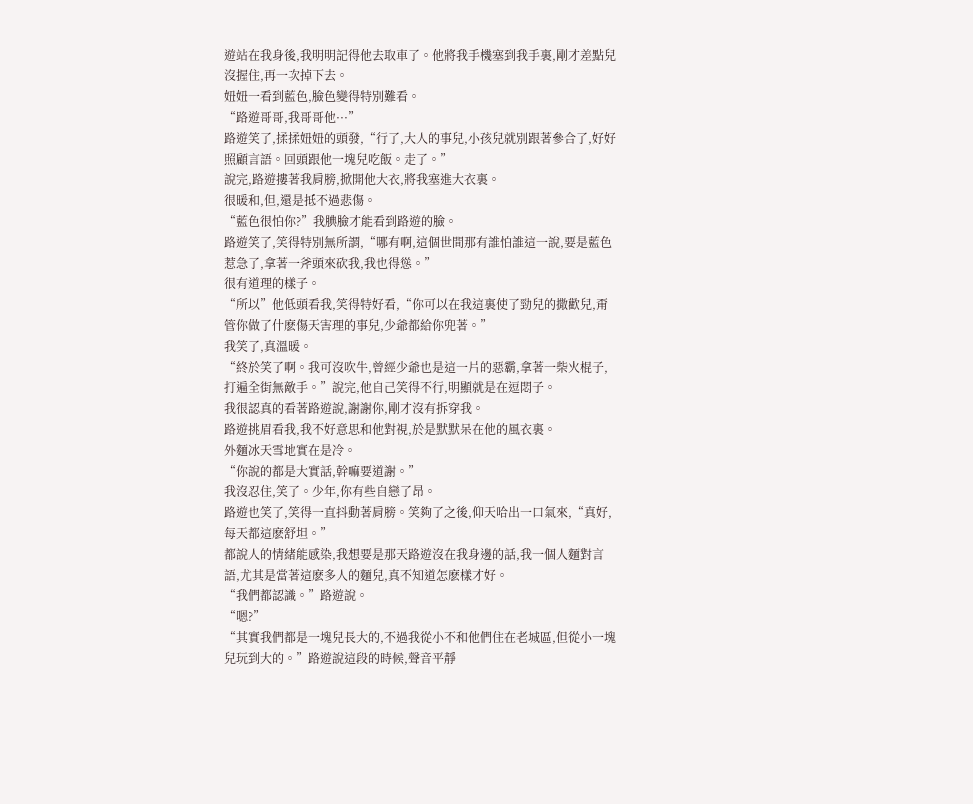遊站在我身後,我明明記得他去取車了。他將我手機塞到我手裏,剛才差點兒沒握住,再一次掉下去。
妞妞一看到藍色,臉色變得特別難看。
“路遊哥哥,我哥哥他···”
路遊笑了,揉揉妞妞的頭發,“行了,大人的事兒,小孩兒就別跟著參合了,好好照顧言語。回頭跟他一塊兒吃飯。走了。”
說完,路遊摟著我肩膀,掀開他大衣,將我塞進大衣裏。
很暖和,但,還是抵不過悲傷。
“藍色很怕你?”我腆臉才能看到路遊的臉。
路遊笑了,笑得特別無所謂,“哪有啊,這個世間那有誰怕誰這一說,要是藍色惹急了,拿著一斧頭來砍我,我也得慫。”
很有道理的樣子。
“所以”他低頭看我,笑得特好看,“你可以在我這裏使了勁兒的撒歡兒,甭管你做了什麽傷天害理的事兒,少爺都給你兜著。”
我笑了,真溫暖。
“終於笑了啊。我可沒吹牛,曾經少爺也是這一片的惡霸,拿著一柴火棍子,打遍全街無敵手。”說完,他自己笑得不行,明顯就是在逗悶子。
我很認真的看著路遊說,謝謝你,剛才沒有拆穿我。
路遊挑眉看我,我不好意思和他對視,於是默默呆在他的風衣裏。
外麵冰天雪地實在是冷。
“你說的都是大實話,幹嘛要道謝。”
我沒忍住,笑了。少年,你有些自戀了昂。
路遊也笑了,笑得一直抖動著肩膀。笑夠了之後,仰天哈出一口氣來,“真好,每天都這麽舒坦。”
都說人的情緒能感染,我想要是那天路遊沒在我身邊的話,我一個人麵對言語,尤其是當著這麽多人的麵兒,真不知道怎麽樣才好。
“我們都認識。”路遊說。
“嗯?”
“其實我們都是一塊兒長大的,不過我從小不和他們住在老城區,但從小一塊兒玩到大的。”路遊說這段的時候,聲音平靜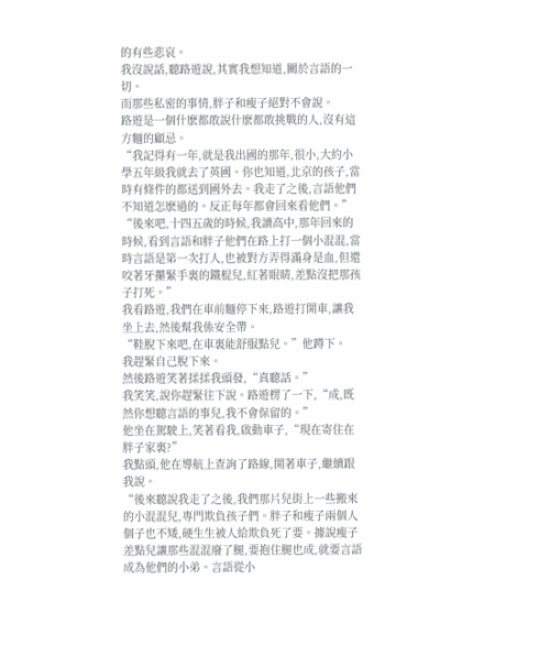的有些悲哀。
我沒說話,聽路遊說,其實我想知道,關於言語的一切。
而那些私密的事情,胖子和瘦子絕對不會說。
路遊是一個什麽都敢說什麽都敢挑戰的人,沒有這方麵的顧忌。
“我記得有一年,就是我出國的那年,很小,大約小學五年級我就去了英國。你也知道,北京的孩子,當時有條件的都送到國外去。我走了之後,言語他們不知道怎麽過的。反正每年都會回來看他們。”
“後來吧,十四五歲的時候,我讀高中,那年回來的時候,看到言語和胖子他們在路上打一個小混混,當時言語是第一次打人,也被對方弄得滿身是血,但還咬著牙攥緊手裏的鐵棍兒,紅著眼睛,差點沒把那孩子打死。”
我看路遊,我們在車前麵停下來,路遊打開車,讓我坐上去,然後幫我係安全帶。
“鞋脫下來吧,在車裏能舒服點兒。”他蹲下。
我趕緊自己脫下來。
然後路遊笑著揉揉我頭發,“真聽話。”
我笑笑,說你趕緊往下說。路遊楞了一下,“成,既然你想聽言語的事兒,我不會保留的。”
他坐在駕駛上,笑著看我,啟動車子,“現在寄住在胖子家裏?”
我點頭,他在導航上查詢了路線,開著車子,繼續跟我說。
“後來聽說我走了之後,我們那片兒街上一些搬來的小混混兒,專門欺負孩子們。胖子和瘦子兩個人個子也不矮,硬生生被人給欺負死了要。據說瘦子差點兒讓那些混混廢了腿,要抱住腿也成,就要言語成為他們的小弟。言語從小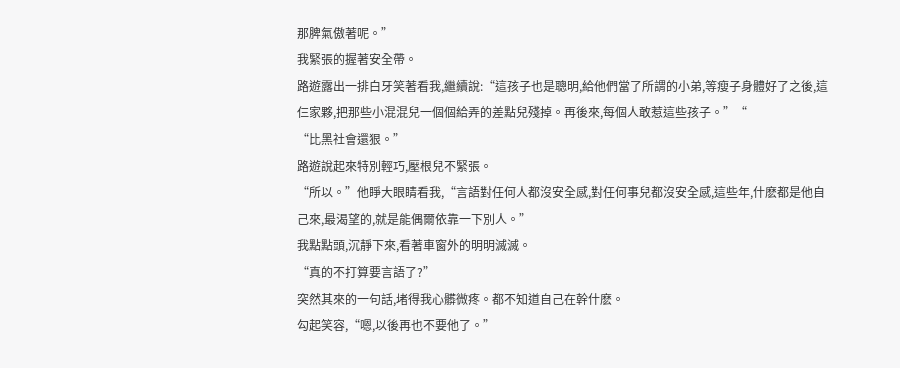那脾氣傲著呢。”
我緊張的握著安全帶。
路遊露出一排白牙笑著看我,繼續說:“這孩子也是聰明,給他們當了所謂的小弟,等瘦子身體好了之後,這仨家夥,把那些小混混兒一個個給弄的差點兒殘掉。再後來,每個人敢惹這些孩子。”“
“比黑社會還狠。”
路遊說起來特別輕巧,壓根兒不緊張。
“所以。”他睜大眼睛看我,“言語對任何人都沒安全感,對任何事兒都沒安全感,這些年,什麽都是他自己來,最渴望的,就是能偶爾依靠一下別人。”
我點點頭,沉靜下來,看著車窗外的明明滅滅。
“真的不打算要言語了?”
突然其來的一句話,堵得我心髒微疼。都不知道自己在幹什麽。
勾起笑容,“嗯,以後再也不要他了。”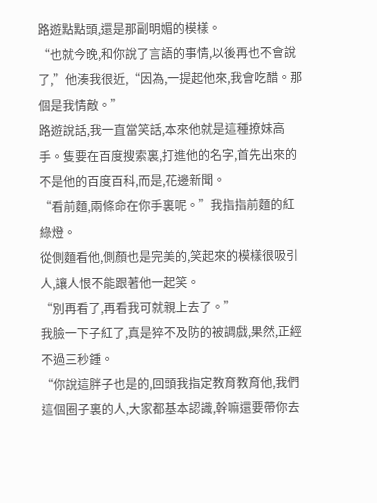路遊點點頭,還是那副明媚的模樣。
“也就今晚,和你說了言語的事情,以後再也不會說了,”他湊我很近,“因為,一提起他來,我會吃醋。那個是我情敵。”
路遊說話,我一直當笑話,本來他就是這種撩妹高手。隻要在百度搜索裏,打進他的名字,首先出來的不是他的百度百科,而是,花邊新聞。
“看前麵,兩條命在你手裏呢。”我指指前麵的紅綠燈。
從側麵看他,側顏也是完美的,笑起來的模樣很吸引人,讓人恨不能跟著他一起笑。
“別再看了,再看我可就親上去了。”
我臉一下子紅了,真是猝不及防的被調戲,果然,正經不過三秒鍾。
“你說這胖子也是的,回頭我指定教育教育他,我們這個圈子裏的人,大家都基本認識,幹嘛還要帶你去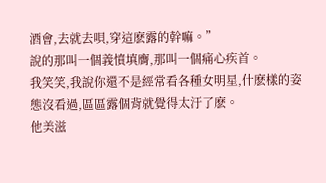酒會,去就去唄,穿這麽露的幹嘛。”
說的那叫一個義憤填膺,那叫一個痛心疾首。
我笑笑,我說你還不是經常看各種女明星,什麽樣的姿態沒看過,區區露個背就覺得太汙了麽。
他美滋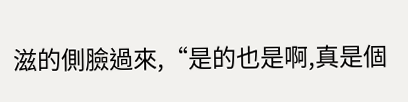滋的側臉過來,“是的也是啊,真是個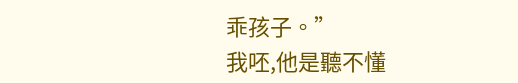乖孩子。”
我呸,他是聽不懂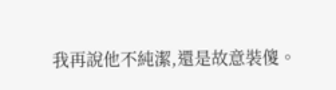我再說他不純潔,還是故意裝傻。